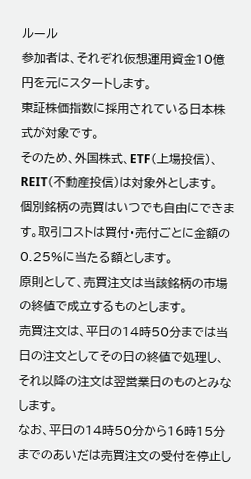ルール
参加者は、それぞれ仮想運用資金10億円を元にスタートします。
東証株価指数に採用されている日本株式が対象です。
そのため、外国株式、ETF(上場投信)、REIT(不動産投信)は対象外とします。
個別銘柄の売買はいつでも自由にできます。取引コストは買付・売付ごとに金額の0.25%に当たる額とします。
原則として、売買注文は当該銘柄の市場の終値で成立するものとします。
売買注文は、平日の14時50分までは当日の注文としてその日の終値で処理し、それ以降の注文は翌営業日のものとみなします。
なお、平日の14時50分から16時15分までのあいだは売買注文の受付を停止し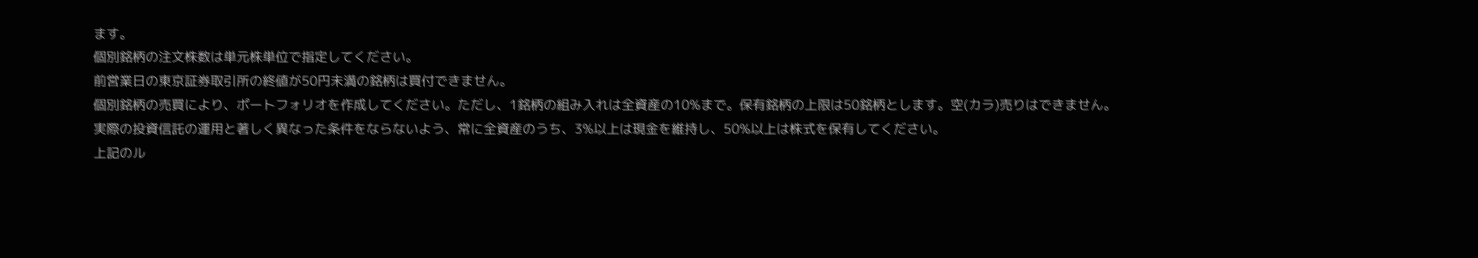ます。
個別銘柄の注文株数は単元株単位で指定してください。
前営業日の東京証券取引所の終値が50円未満の銘柄は買付できません。
個別銘柄の売買により、ポートフォリオを作成してください。ただし、1銘柄の組み入れは全資産の10%まで。保有銘柄の上限は50銘柄とします。空(カラ)売りはできません。
実際の投資信託の運用と著しく異なった条件をならないよう、常に全資産のうち、3%以上は現金を維持し、50%以上は株式を保有してください。
上記のル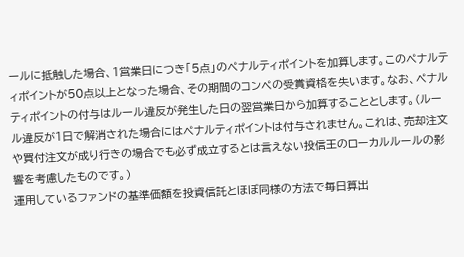ールに抵触した場合、1営業日につき「5点」のペナルティポイントを加算します。このペナルティポイントが50点以上となった場合、その期間のコンペの受賞資格を失います。なお、ペナルティポイントの付与はルール違反が発生した日の翌営業日から加算することとします。(ルール違反が1日で解消された場合にはペナルティポイントは付与されません。これは、売却注文や買付注文が成り行きの場合でも必ず成立するとは言えない投信王のローカルルールの影響を考慮したものです。)
運用しているファンドの基準価額を投資信託とほぼ同様の方法で毎日算出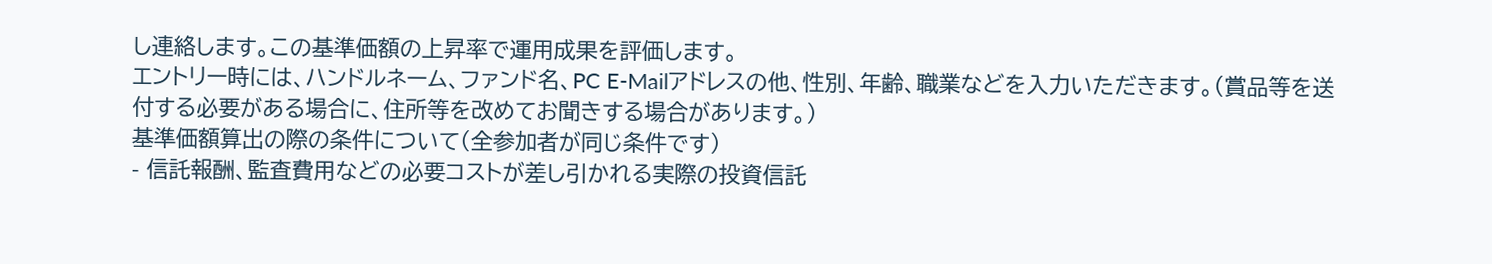し連絡します。この基準価額の上昇率で運用成果を評価します。
エントリー時には、ハンドルネーム、ファンド名、PC E-Mailアドレスの他、性別、年齢、職業などを入力いただきます。(賞品等を送付する必要がある場合に、住所等を改めてお聞きする場合があります。)
基準価額算出の際の条件について(全参加者が同じ条件です)
- 信託報酬、監査費用などの必要コストが差し引かれる実際の投資信託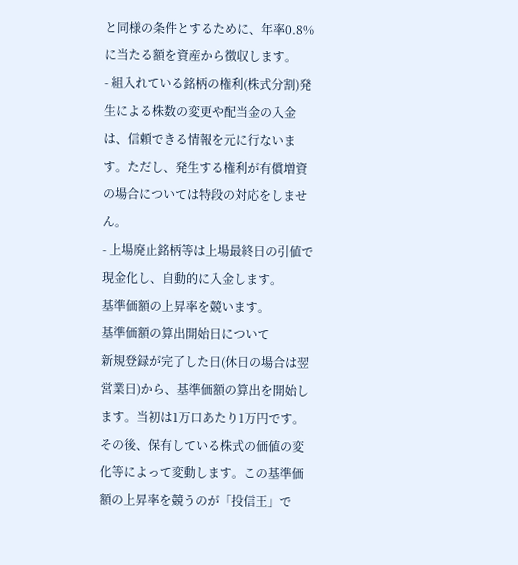と同様の条件とするために、年率0.8%に当たる額を資産から徴収します。
- 組入れている銘柄の権利(株式分割)発生による株数の変更や配当金の入金は、信頼できる情報を元に行ないます。ただし、発生する権利が有償増資の場合については特段の対応をしません。
- 上場廃止銘柄等は上場最終日の引値で現金化し、自動的に入金します。
基準価額の上昇率を競います。
基準価額の算出開始日について
新規登録が完了した日(休日の場合は翌営業日)から、基準価額の算出を開始します。当初は1万口あたり1万円です。その後、保有している株式の価値の変化等によって変動します。この基準価額の上昇率を競うのが「投信王」で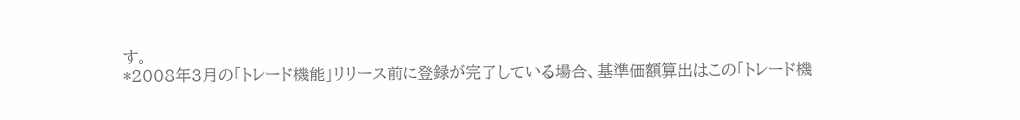す。
*2008年3月の「トレード機能」リリース前に登録が完了している場合、基準価額算出はこの「トレード機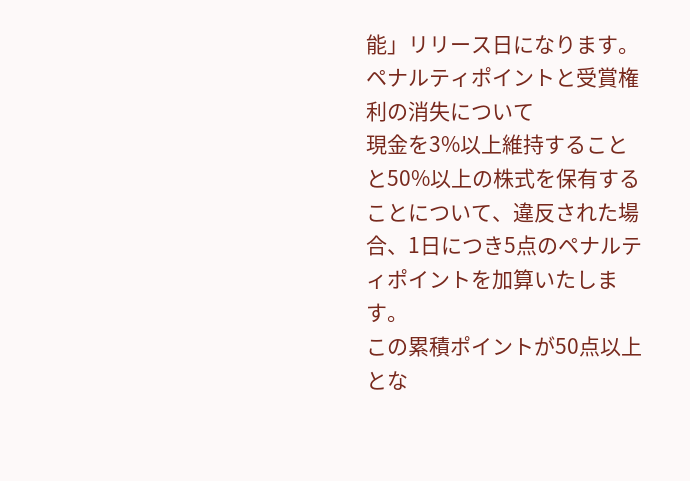能」リリース日になります。
ペナルティポイントと受賞権利の消失について
現金を3%以上維持することと50%以上の株式を保有することについて、違反された場合、1日につき5点のペナルティポイントを加算いたします。
この累積ポイントが50点以上とな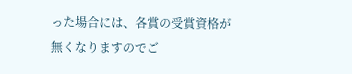った場合には、各賞の受賞資格が無くなりますのでご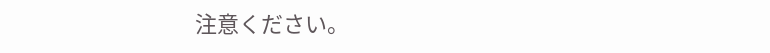注意ください。